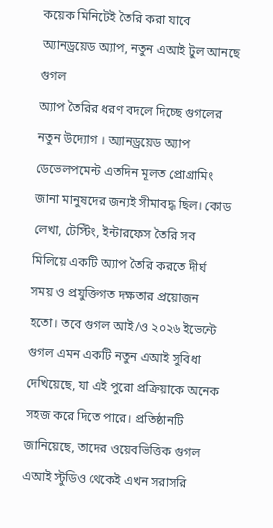কয়েক মিনিটেই তৈরি করা যাবে অ্যানড্রয়েড অ্যাপ, নতুন এআই টুল আনছে গুগল
অ্যাপ তৈরির ধরণ বদলে দিচ্ছে গুগলের নতুন উদ্যোগ । অ্যানড্রয়েড অ্যাপ ডেভেলপমেন্ট এতদিন মূলত প্রোগ্রামিং জানা মানুষদের জন্যই সীমাবদ্ধ ছিল। কোড লেখা, টেস্টিং, ইন্টারফেস তৈরি সব মিলিয়ে একটি অ্যাপ তৈরি করতে দীর্ঘ সময় ও প্রযুক্তিগত দক্ষতার প্রয়োজন হতো। তবে গুগল আই/ও ২০২৬ ইভেন্টে গুগল এমন একটি নতুন এআই সুবিধা দেখিয়েছে, যা এই পুরো প্রক্রিয়াকে অনেক সহজ করে দিতে পারে। প্রতিষ্ঠানটি জানিয়েছে, তাদের ওয়েবভিত্তিক গুগল এআই স্টুডিও থেকেই এখন সরাসরি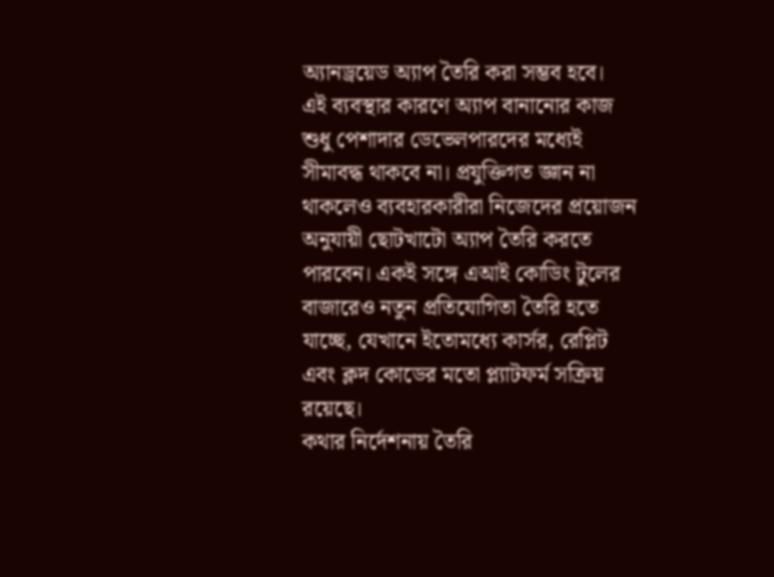অ্যানড্রয়েড অ্যাপ তৈরি করা সম্ভব হবে।
এই ব্যবস্থার কারণে অ্যাপ বানানোর কাজ শুধু পেশাদার ডেভেলপারদের মধ্যেই সীমাবদ্ধ থাকবে না। প্রযুক্তিগত জ্ঞান না থাকলেও ব্যবহারকারীরা নিজেদের প্রয়োজন অনুযায়ী ছোটখাটো অ্যাপ তৈরি করতে পারবেন। একই সঙ্গে এআই কোডিং টুলের বাজারেও নতুন প্রতিযোগিতা তৈরি হতে যাচ্ছে, যেখানে ইতোমধ্যে কার্সর, রেপ্লিট এবং ক্লদ কোডের মতো প্ল্যাটফর্ম সক্রিয় রয়েছে।
কথার নির্দেশনায় তৈরি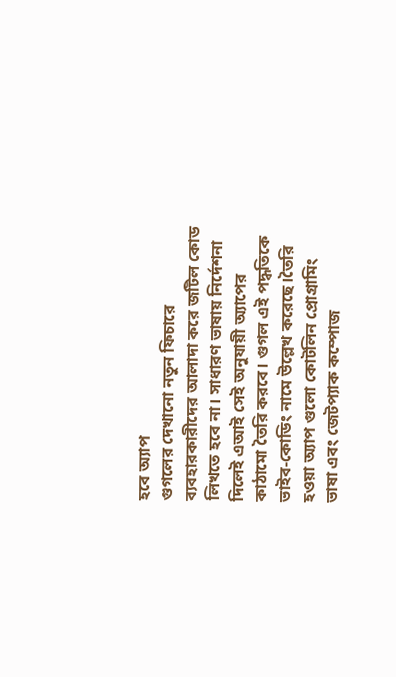হবে অ্যাপ
গুগলের দেখানো নতুন ফিচারে ব্যবহারকারীদের আলাদা করে জটিল কোড লিখতে হবে না। সাধারণ ভাষায় নির্দেশনা দিলেই এআই সেই অনুযায়ী অ্যাপের কাঠামো তৈরি করবে। গুগল এই পদ্ধতিকে ভাইব-কোডিং নামে উল্লেখ করেছে।তৈরি হওয়া অ্যাপ গুলো কোটলিন প্রোগ্রামিং ভাষা এবং জেটপ্যাক কম্পোজ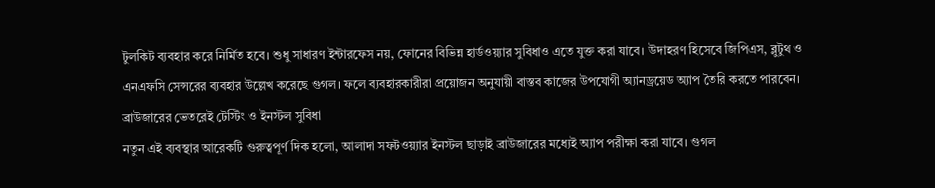টুলকিট ব্যবহার করে নির্মিত হবে। শুধু সাধারণ ইন্টারফেস নয়, ফোনের বিভিন্ন হার্ডওয়্যার সুবিধাও এতে যুক্ত করা যাবে। উদাহরণ হিসেবে জিপিএস, ব্লুটুথ ও এনএফসি সেন্সরের ব্যবহার উল্লেখ করেছে গুগল। ফলে ব্যবহারকারীরা প্রয়োজন অনুযায়ী বাস্তব কাজের উপযোগী অ্যানড্রয়েড অ্যাপ তৈরি করতে পারবেন।
ব্রাউজারের ভেতরেই টেস্টিং ও ইনস্টল সুবিধা
নতুন এই ব্যবস্থার আরেকটি গুরুত্বপূর্ণ দিক হলো, আলাদা সফটওয়্যার ইনস্টল ছাড়াই ব্রাউজারের মধ্যেই অ্যাপ পরীক্ষা করা যাবে। গুগল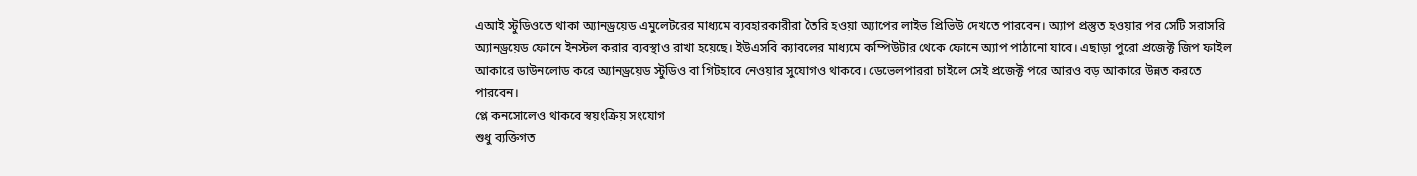এআই স্টুডিওতে থাকা অ্যানড্রয়েড এমুলেটরের মাধ্যমে ব্যবহারকারীরা তৈরি হওয়া অ্যাপের লাইভ প্রিভিউ দেখতে পারবেন। অ্যাপ প্রস্তুত হওয়ার পর সেটি সরাসরি অ্যানড্রয়েড ফোনে ইনস্টল করার ব্যবস্থাও রাখা হয়েছে। ইউএসবি ক্যাবলের মাধ্যমে কম্পিউটার থেকে ফোনে অ্যাপ পাঠানো যাবে। এছাড়া পুরো প্রজেক্ট জিপ ফাইল আকারে ডাউনলোড করে অ্যানড্রয়েড স্টুডিও বা গিটহাবে নেওয়ার সুযোগও থাকবে। ডেভেলপাররা চাইলে সেই প্রজেক্ট পরে আরও বড় আকারে উন্নত করতে পারবেন।
প্লে কনসোলেও থাকবে স্বয়ংক্রিয় সংযোগ
শুধু ব্যক্তিগত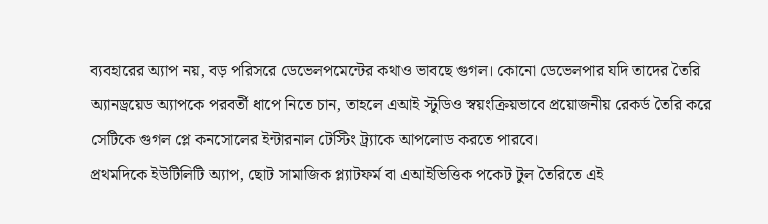ব্যবহারের অ্যাপ নয়, বড় পরিসরে ডেভেলপমেন্টের কথাও ভাবছে গুগল। কোনো ডেভেলপার যদি তাদের তৈরি অ্যানড্রয়েড অ্যাপকে পরবর্তী ধাপে নিতে চান, তাহলে এআই স্টুডিও স্বয়ংক্রিয়ভাবে প্রয়োজনীয় রেকর্ড তৈরি করে সেটিকে গুগল প্লে কনসোলের ইন্টারনাল টেস্টিং ট্র্যাকে আপলোড করতে পারবে।
প্রথমদিকে ইউটিলিটি অ্যাপ, ছোট সামাজিক প্ল্যাটফর্ম বা এআইভিত্তিক পকেট টুল তৈরিতে এই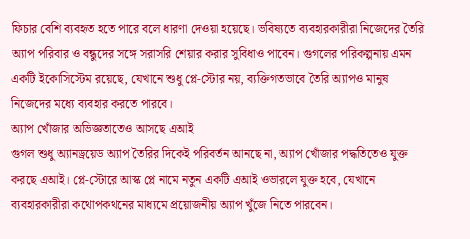ফিচার বেশি ব্যবহৃত হতে পারে বলে ধারণা দেওয়া হয়েছে। ভবিষ্যতে ব্যবহারকারীরা নিজেদের তৈরি অ্যাপ পরিবার ও বন্ধুদের সঙ্গে সরাসরি শেয়ার করার সুবিধাও পাবেন। গুগলের পরিকল্পনায় এমন একটি ইকোসিস্টেম রয়েছে, যেখানে শুধু প্লে-স্টোর নয়, ব্যক্তিগতভাবে তৈরি অ্যাপও মানুষ নিজেদের মধ্যে ব্যবহার করতে পারবে।
অ্যাপ খোঁজার অভিজ্ঞতাতেও আসছে এআই
গুগল শুধু অ্যানড্রয়েড অ্যাপ তৈরির দিকেই পরিবর্তন আনছে না, অ্যাপ খোঁজার পদ্ধতিতেও যুক্ত করছে এআই। প্লে-স্টোরে আস্ক প্লে নামে নতুন একটি এআই ওভারলে যুক্ত হবে, যেখানে ব্যবহারকারীরা কথোপকথনের মাধ্যমে প্রয়োজনীয় অ্যাপ খুঁজে নিতে পারবেন।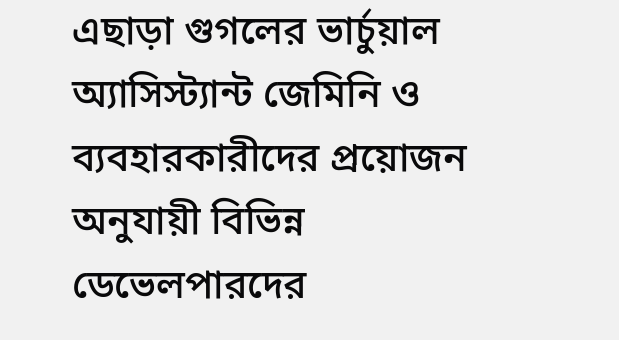এছাড়া গুগলের ভার্চুয়াল অ্যাসিস্ট্যান্ট জেমিনি ও ব্যবহারকারীদের প্রয়োজন অনুযায়ী বিভিন্ন ডেভেলপারদের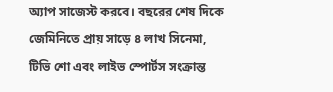অ্যাপ সাজেস্ট করবে। বছরের শেষ দিকে জেমিনিতে প্রায় সাড়ে ৪ লাখ সিনেমা, টিভি শো এবং লাইভ স্পোর্টস সংক্রান্ত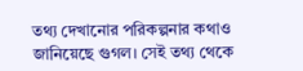তথ্য দেখানোর পরিকল্পনার কথাও জানিয়েছে গুগল। সেই তথ্য থেকে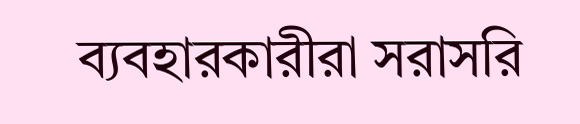ব্যবহারকারীরা সরাসরি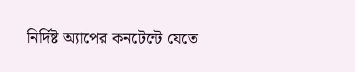নির্দিষ্ট অ্যাপের কনটেন্টে যেতে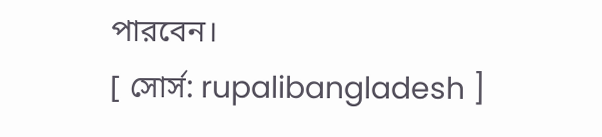পারবেন।
[ সোর্স: rupalibangladesh ]